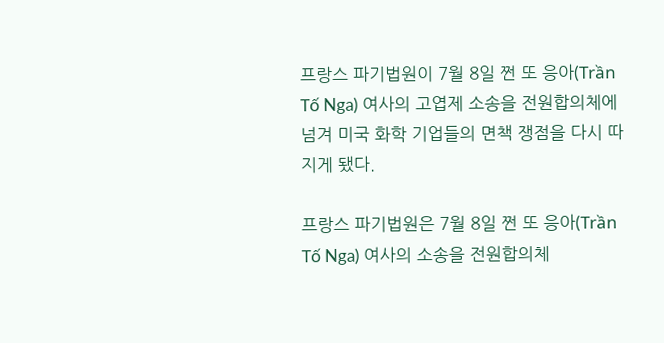프랑스 파기법원이 7월 8일 쩐 또 응아(Trần Tố Nga) 여사의 고엽제 소송을 전원합의체에 넘겨 미국 화학 기업들의 면책 쟁점을 다시 따지게 됐다.

프랑스 파기법원은 7월 8일 쩐 또 응아(Trần Tố Nga) 여사의 소송을 전원합의체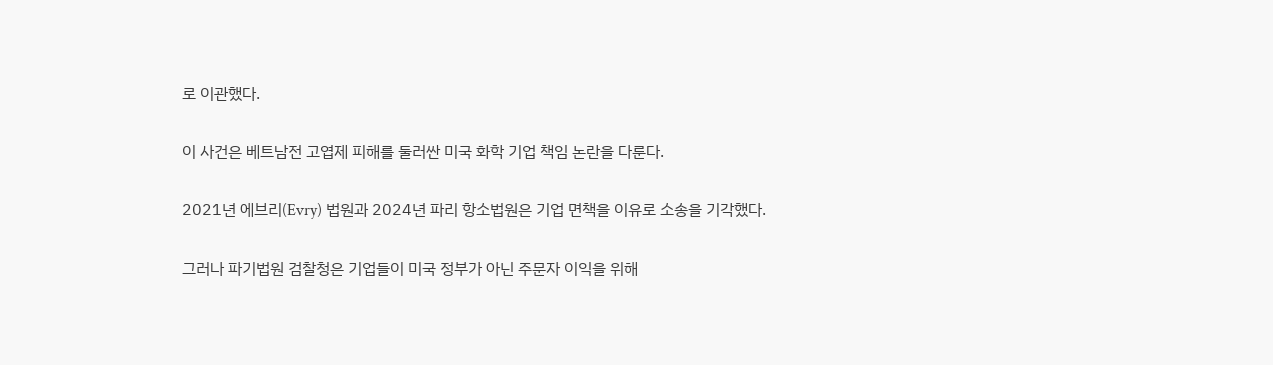로 이관했다.

이 사건은 베트남전 고엽제 피해를 둘러싼 미국 화학 기업 책임 논란을 다룬다.

2021년 에브리(Evry) 법원과 2024년 파리 항소법원은 기업 면책을 이유로 소송을 기각했다.

그러나 파기법원 검찰청은 기업들이 미국 정부가 아닌 주문자 이익을 위해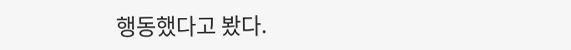행동했다고 봤다.